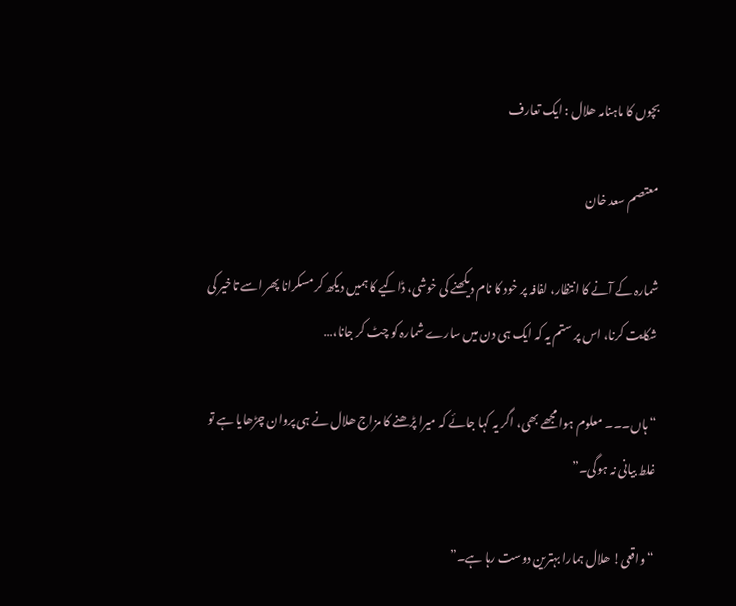بچوں کا ماہنامہ ھلال : ایک تعارف

معتصم سعد خان

شمارہ کے آنے کا انتظار، لفافہ پر خود کا نام دیکھنے کی خوشی، ڈاکیے کا ہمیں دیکھ کر مسکرانا پھر اسے تاخیر کی شکایت کرنا، اس پر ستم یہ کہ ایک ہی دن میں سارے شمارہ کو چٹ کر جانا،…

“ہاں۔۔۔ معلوم ہوا مجھے بھی، اگر یہ کہا جائے کہ میرا پڑھنے کا مزاج ھلال نے ہی پروان چڑھایا ہے تو غلط بیانی نہ ہوگی۔”

“واقعی! ھلال ہمارا بہترین دوست رہا ہے۔”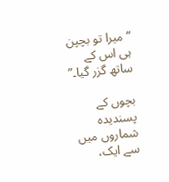“میرا تو بچپن ہی اس کے ساتھ گزر گیا۔”

بچوں کے پسندیدہ شماروں میں سے ایک،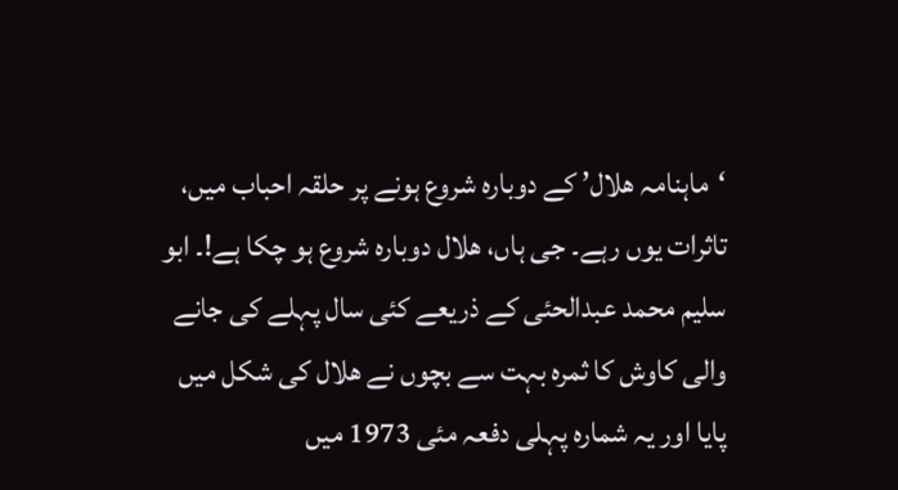‘ماہنامہ ھلال’ کے دوبارہ شروع ہونے پر حلقہ احباب میں، تاثرات یوں رہے۔ جی ہاں، ھلال دوبارہ شروع ہو چکا ہے!۔ ابو سلیم محمد عبدالحئی کے ذریعے کئی سال پہلے کی جانے والی کاوش کا ثمرہ بہت سے بچوں نے ھلال کی شکل میں پایا اور یہ شمارہ پہلی دفعہ مئی 1973 میں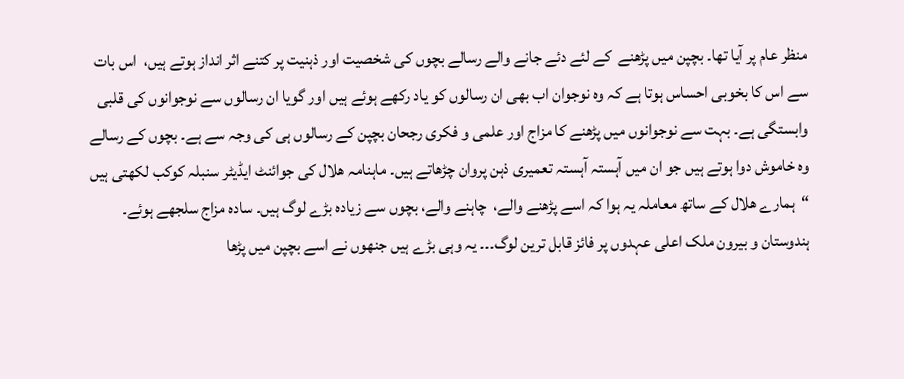منظر عام پر آیا تھا۔ بچپن میں پڑھنے  کے لئے دئے جانے والے رسالے بچوں کی شخصیت اور ذہنیت پر کتنے اثر انداز ہوتے ہیں،  اس بات سے اس کا بخوبی احساس ہوتا ہے کہ وہ نوجوان اب بھی ان رسالوں کو یاد رکھے ہوئے ہیں اور گویا ان رسالوں سے نوجوانوں کی قلبی وابستگی ہے۔ بہت سے نوجوانوں میں پڑھنے کا مزاج اور علمی و فکری رجحان بچپن کے رسالوں ہی کی وجہ سے ہے۔ بچوں کے رسالے وہ خاموش دوا ہوتے ہیں جو ان میں آہستہ آہستہ تعمیری ذہن پروان چڑھاتے ہیں۔ ماہنامہ ھلال کی جوائنٹ ایڈیٹر سنبلہ کوکب لکھتی ہیں “ہمارے ھلال کے ساتھ معاملہ یہ ہوا کہ اسے پڑھنے والے،  چاہنے والے، بچوں سے زیادہ بڑے لوگ ہیں۔ سادہ مزاج سلجھے ہوئے۔ ہندوستان و بیرون ملک اعلی عہدوں پر فائز قابل ترین لوگ۔۔۔ یہ وہی بڑے ہیں جنھوں نے اسے بچپن میں پڑھا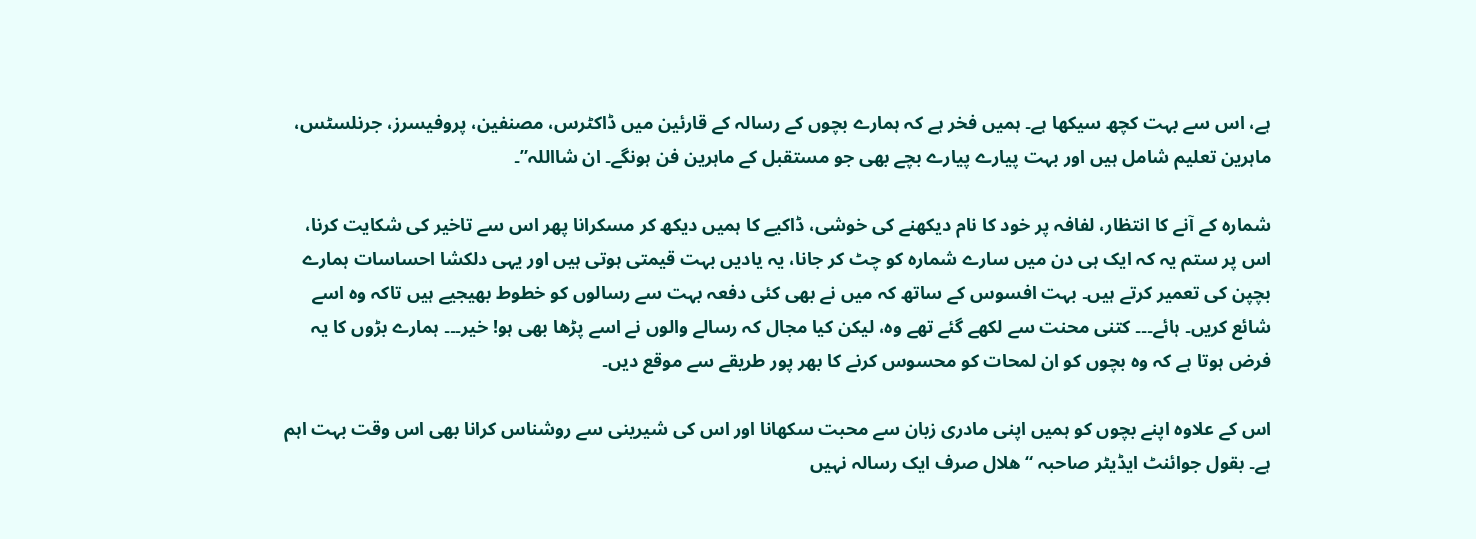ہے، اس سے بہت کچھ سیکھا ہے۔ ہمیں فخر ہے کہ ہمارے بچوں کے رسالہ کے قارئین میں ڈاکٹرس، مصنفین، پروفیسرز، جرنلسٹس، ماہرین تعلیم شامل ہیں اور بہت پیارے پیارے بچے بھی جو مستقبل کے ماہرین فن ہونگے۔ ان شااللہ”۔

شمارہ کے آنے کا انتظار، لفافہ پر خود کا نام دیکھنے کی خوشی، ڈاکیے کا ہمیں دیکھ کر مسکرانا پھر اس سے تاخیر کی شکایت کرنا، اس پر ستم یہ کہ ایک ہی دن میں سارے شمارہ کو چٹ کر جانا، یہ یادیں بہت قیمتی ہوتی ہیں اور یہی دلکشا احساسات ہمارے بچپن کی تعمیر کرتے ہیں۔ بہت افسوس کے ساتھ کہ میں نے بھی کئی دفعہ بہت سے رسالوں کو خطوط بھیجیے ہیں تاکہ وہ اسے شائع کریں۔ ہائے۔۔۔ کتنی محنت سے لکھے گئے تھے وہ، لیکن کیا مجال کہ رسالے والوں نے اسے پڑھا بھی ہو! خیر۔۔۔ ہمارے بڑوں کا یہ فرض ہوتا ہے کہ وہ بچوں کو ان لمحات کو محسوس کرنے کا بھر پور طریقے سے موقع دیں۔

اس کے علاوہ اپنے بچوں کو ہمیں اپنی مادری زبان سے محبت سکھانا اور اس کی شیرینی سے روشناس کرانا بھی اس وقت بہت اہم ہے۔ بقول جوائنٹ ایڈیٹر صاحبہ “ھلال صرف ایک رسالہ نہیں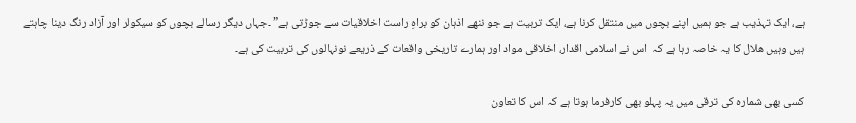ہے، ایک تہذیب ہے جو ہمیں اپنے بچوں میں منتقل کرنا ہے، ایک تربیت ہے جو ننھے اذہان کو براہِ راست اخلاقیات سے جوڑتی ہے” ۔جہاں دیگر رسالے بچوں کو سیکولر اور آزاد رنگ دینا چاہتے ہیں وہیں ھلال کا یہ خاصہ رہا ہے کہ  اس نے اسلامی اقدار، اخلاقی مواد اور ہمارے تاریخی واقعات کے ذریعے نونہالوں کی تربیت کی ہے۔

کسی بھی شمارہ کی ترقی میں یہ پہلو بھی کارفرما ہوتا ہے کہ اس کا تعاون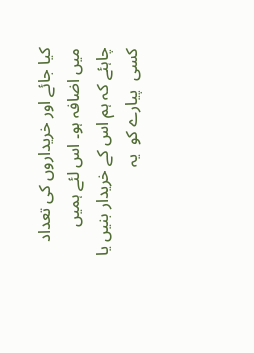کیا جائے اور خریداروں کی تعداد میں اضافہ ہو۔ اس لئے ہمیں چاہئے کہ ہم اس کے خریدار بنیں یا کسی  پیارے کو  یہ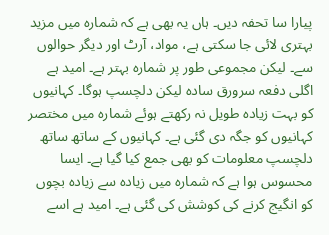پیارا سا تحفہ دیں۔ ہاں یہ بھی ہے کہ شمارہ میں مزید بہتری لائی جا سکتی ہے، مواد، آرٹ اور دیگر حوالوں سے۔ لیکن مجموعی طور پر شمارہ بہتر ہے۔ امید ہے اگلی دفعہ سرورق سادہ لیکن دلچسپ ہوگا۔ کہانیوں کو بہت زیادہ طویل نہ رکھتے ہوئے شمارہ میں مختصر کہانیوں کو جگہ دی گئی ہے۔ کہانیوں کے ساتھ ساتھ دلچسپ معلومات کو بھی جمع کیا گیا ہے۔ ایسا محسوس ہوا ہے کہ شمارہ میں زیادہ سے زیادہ بچوں کو انگیج کرنے کی کوشش کی گئی ہے۔ امید ہے اسے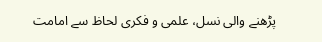پڑھنے والی نسل، علمی و فکری لحاظ سے امامت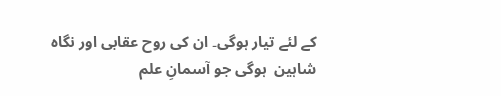کے لئے تیار ہوگی۔ ان کی روح عقابی اور نگاہ  شاہین  ہوگی جو آسمانِ علم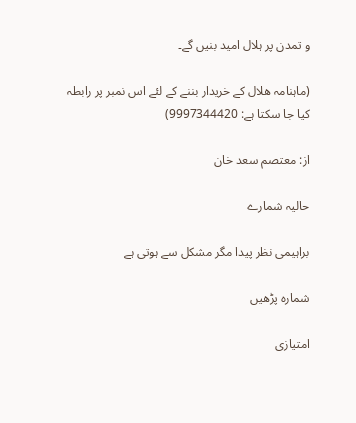و تمدن پر ہلال امید بنیں گے۔

(ماہنامہ ھلال کے خریدار بننے کے لئے اس نمبر پر رابطہ کیا جا سکتا ہے: 9997344420)

از: معتصم سعد خان

حالیہ شمارے

براہیمی نظر پیدا مگر مشکل سے ہوتی ہے

شمارہ پڑھیں

امتیازی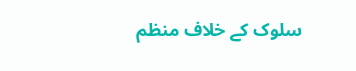سلوک کے خلاف منظم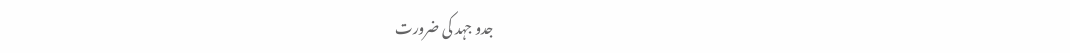جدو جہد کی ضرورت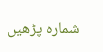شمارہ پڑھیں